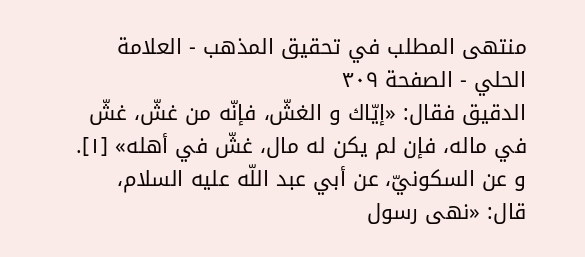منتهى المطلب في تحقيق المذهب - العلامة الحلي - الصفحة ٣٠٩
الدقيق فقال: «إيّاك و الغشّ، فإنّه من غشّ، غشّ في ماله، فإن لم يكن له مال، غشّ في أهله» [١].
و عن السكونيّ، عن أبي عبد اللّه عليه السلام، قال: «نهى رسول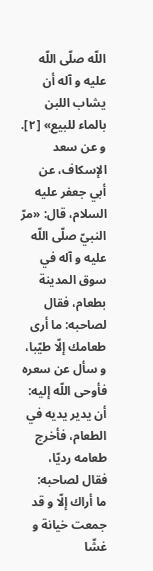اللّه صلّى اللّه عليه و آله أن يشاب اللبن بالماء للبيع» [٢].
و عن سعد الإسكاف، عن أبي جعفر عليه السلام، قال: «مرّ النبيّ صلّى اللّه عليه و آله في سوق المدينة بطعام، فقال لصاحبه: ما أرى طعامك إلّا طيّبا، و سأل عن سعره فأوحى اللّه إليه: أن يدير يديه في الطعام، فأخرج طعامه رديّا، فقال لصاحبه:
ما أراك إلّا و قد جمعت خيانة و غشّا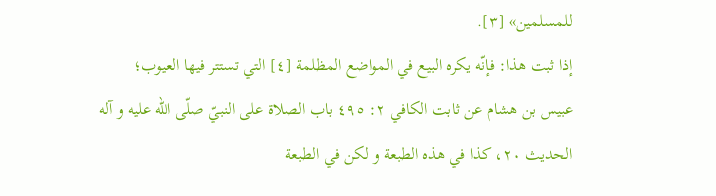للمسلمين» [٣].
إذا ثبت هذا: فإنّه يكره البيع في المواضع المظلمة [٤] التي تستتر فيها العيوب؛
عبيس بن هشام عن ثابت الكافي ٢: ٤٩٥ باب الصلاة على النبيّ صلّى اللّه عليه و آله الحديث ٢٠، كذا في هذه الطبعة و لكن في الطبعة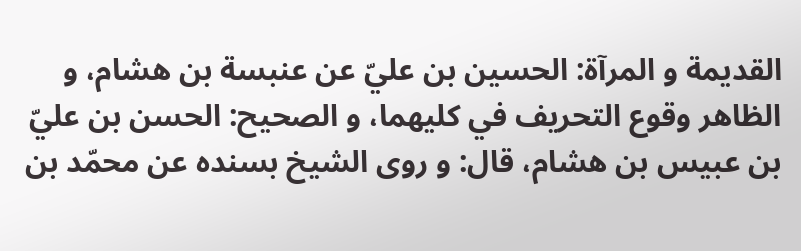القديمة و المرآة: الحسين بن عليّ عن عنبسة بن هشام، و الظاهر وقوع التحريف في كليهما، و الصحيح: الحسن بن عليّ بن عبيس بن هشام، قال: و روى الشيخ بسنده عن محمّد بن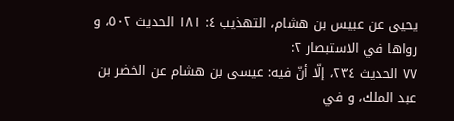يحيى عن عبيس بن هشام، التهذيب ٤: ١٨١ الحديث ٥٠٢، و رواها في الاستبصار ٢:
٧٧ الحديث ٢٣٤، إلّا أنّ فيه: عيسى بن هشام عن الخضر بن عبد الملك، و في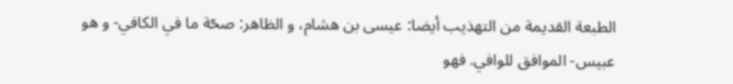الطبعة القديمة من التهذيب أيضا: عيسى بن هشام، و الظاهر: صحّة ما في الكافي- و هو عبيس- الموافق للوافي. فهو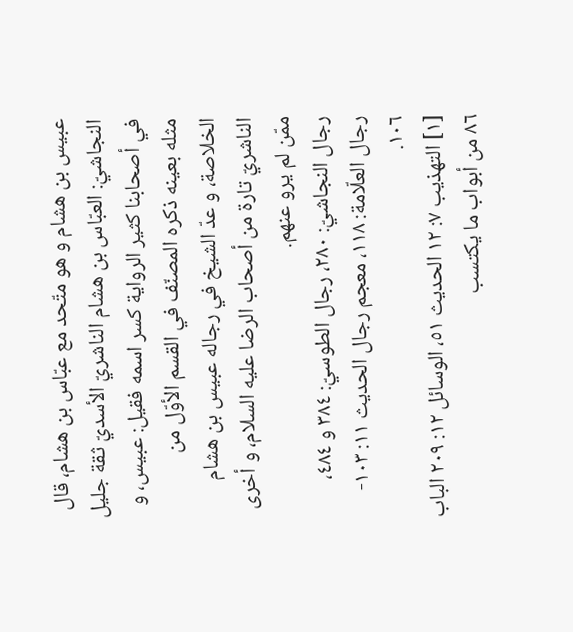عبيس بن هشام و هو متّحد مع عبّاس بن هشام، قال النجاشيّ: العبّاس بن هشام الناشريّ الأسديّ ثقة جليل في أصحابنا كثير الرواية كسر اسمه فقيل: عبيس، و مثله بعينه ذكره المصنّف في القسم الأوّل من الخلاصة، و عدّ الشيخ في رجاله عبيس بن هشام الناشريّ تارة من أصحاب الرضا عليه السلام، و أخرى ممّن لم يرو عنهم.
رجال النجاشيّ: ٢٨٠، رجال الطوسيّ: ٣٨٤ و ٤٨٤، رجال العلّامة: ١١٨، معجم رجال الحديث ١١: ١٠٣- ١٠٦.
[١] التهذيب ٧: ١٢ الحديث ٥١، الوسائل ١٢: ٢٠٩ الباب ٨٦ من أبواب ما يكتسب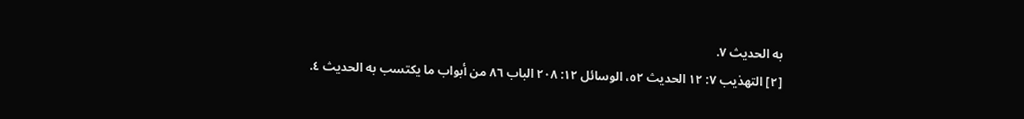به الحديث ٧.
[٢] التهذيب ٧: ١٢ الحديث ٥٢، الوسائل ١٢: ٢٠٨ الباب ٨٦ من أبواب ما يكتسب به الحديث ٤.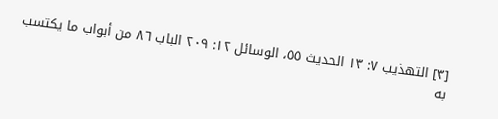[٣] التهذيب ٧: ١٣ الحديث ٥٥، الوسائل ١٢: ٢٠٩ الباب ٨٦ من أبواب ما يكتسب به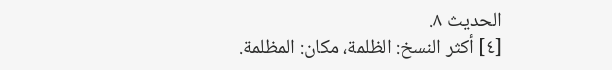الحديث ٨.
[٤] أكثر النسخ: الظلمة، مكان: المظلمة.